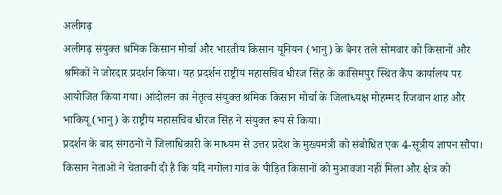अलीगढ़
अलीगढ़ संयुक्त श्रमिक किसान मोर्चा और भारतीय किसान यूनियन (भानु) के बैनर तले सोमवार को किसानों और श्रमिकों ने जोरदार प्रदर्शन किया। यह प्रदर्शन राष्ट्रीय महासचिव धीरज सिंह के कासिमपुर स्थित कैंप कार्यालय पर आयोजित किया गया। आंदोलन का नेतृत्व संयुक्त श्रमिक किसान मोर्चा के जिलाध्यक्ष मोहम्मद रिजवान शाह और भाकियू (भानु) के राष्ट्रीय महासचिव धीरज सिंह ने संयुक्त रूप से किया।
प्रदर्शन के बाद संगठनों ने जिलाधिकारी के माध्यम से उत्तर प्रदेश के मुख्यमंत्री को संबोधित एक 4-सूत्रीय ज्ञापन सौंपा। किसान नेताओं ने चेतावनी दी है कि यदि नगोला गांव के पीड़ित किसानों को मुआवजा नहीं मिला और क्षेत्र को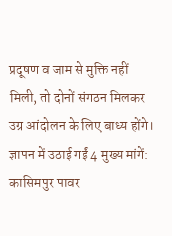प्रदूषण व जाम से मुक्ति नहीं मिली, तो दोनों संगठन मिलकर उग्र आंदोलन के लिए बाध्य होंगे।
ज्ञापन में उठाई गईं 4 मुख्य मांगें:
कासिमपुर पावर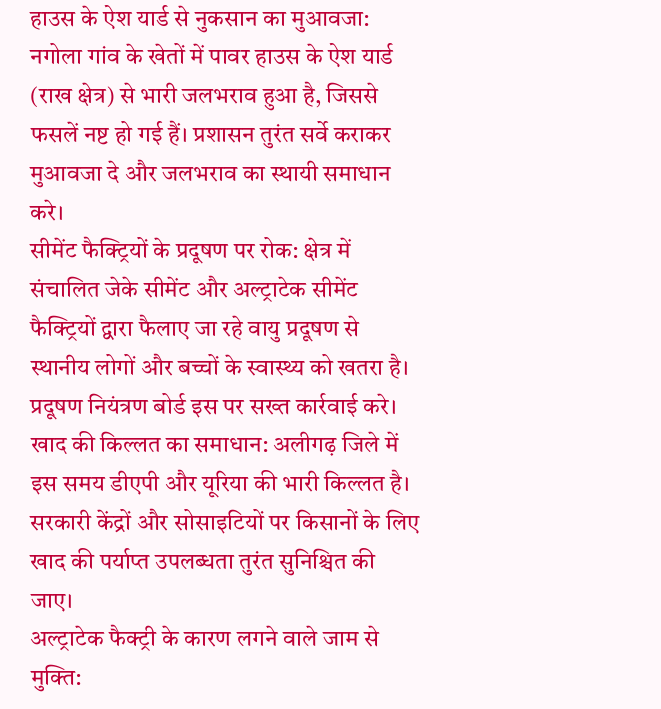हाउस के ऐश यार्ड से नुकसान का मुआवजा: नगोला गांव के खेतों में पावर हाउस के ऐश यार्ड (राख क्षेत्र) से भारी जलभराव हुआ है, जिससे फसलें नष्ट हो गई हैं। प्रशासन तुरंत सर्वे कराकर मुआवजा दे और जलभराव का स्थायी समाधान करे।
सीमेंट फैक्ट्रियों के प्रदूषण पर रोक: क्षेत्र में संचालित जेके सीमेंट और अल्ट्राटेक सीमेंट फैक्ट्रियों द्वारा फैलाए जा रहे वायु प्रदूषण से स्थानीय लोगों और बच्चों के स्वास्थ्य को खतरा है। प्रदूषण नियंत्रण बोर्ड इस पर सख्त कार्रवाई करे।
खाद की किल्लत का समाधान: अलीगढ़ जिले में इस समय डीएपी और यूरिया की भारी किल्लत है। सरकारी केंद्रों और सोसाइटियों पर किसानों के लिए खाद की पर्याप्त उपलब्धता तुरंत सुनिश्चित की जाए।
अल्ट्राटेक फैक्ट्री के कारण लगने वाले जाम से मुक्ति: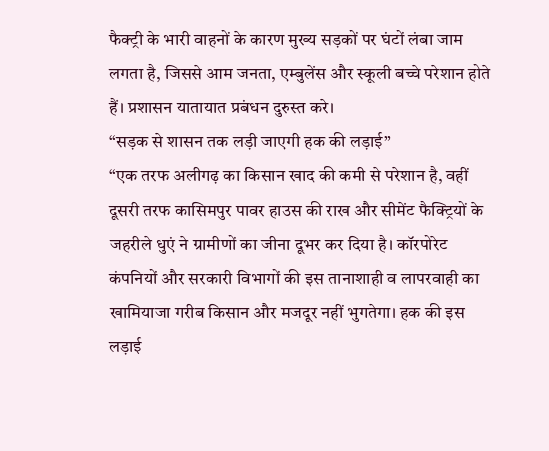फैक्ट्री के भारी वाहनों के कारण मुख्य सड़कों पर घंटों लंबा जाम लगता है, जिससे आम जनता, एम्बुलेंस और स्कूली बच्चे परेशान होते हैं। प्रशासन यातायात प्रबंधन दुरुस्त करे।
“सड़क से शासन तक लड़ी जाएगी हक की लड़ाई”
“एक तरफ अलीगढ़ का किसान खाद की कमी से परेशान है, वहीं दूसरी तरफ कासिमपुर पावर हाउस की राख और सीमेंट फैक्ट्रियों के जहरीले धुएं ने ग्रामीणों का जीना दूभर कर दिया है। कॉरपोरेट कंपनियों और सरकारी विभागों की इस तानाशाही व लापरवाही का खामियाजा गरीब किसान और मजदूर नहीं भुगतेगा। हक की इस लड़ाई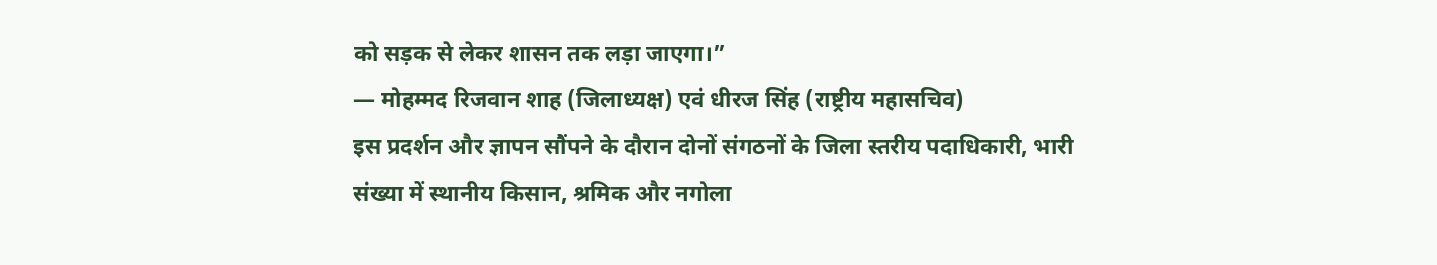को सड़क से लेकर शासन तक लड़ा जाएगा।”
— मोहम्मद रिजवान शाह (जिलाध्यक्ष) एवं धीरज सिंह (राष्ट्रीय महासचिव)
इस प्रदर्शन और ज्ञापन सौंपने के दौरान दोनों संगठनों के जिला स्तरीय पदाधिकारी, भारी संख्या में स्थानीय किसान, श्रमिक और नगोला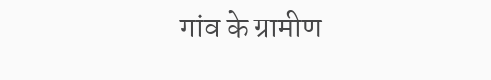गांव के ग्रामीण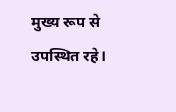मुख्य रूप से उपस्थित रहे।